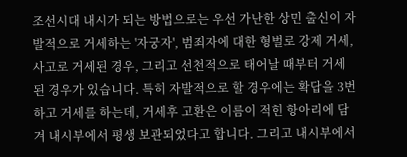조선시대 내시가 되는 방법으로는 우선 가난한 상민 출신이 자발적으로 거세하는 '자궁자', 범죄자에 대한 형벌로 강제 거세, 사고로 거세된 경우, 그리고 선천적으로 태어날 때부터 거세된 경우가 있습니다. 특히 자발적으로 할 경우에는 확답을 3번 하고 거세를 하는데, 거세후 고환은 이름이 적힌 항아리에 담겨 내시부에서 평생 보관되었다고 합니다. 그리고 내시부에서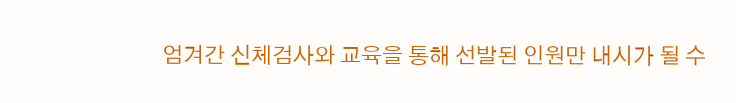엄겨간 신체검사와 교육을 통해 선발된 인원만 내시가 될 수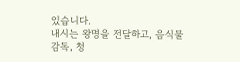있습니다.
내시는 왕명을 전달하고, 음식물 감독, 청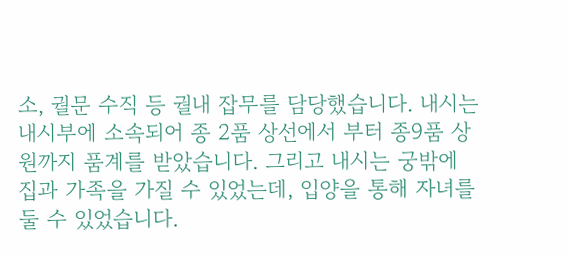소, 궐문 수직 등 궐내 잡무를 담당했습니다. 내시는 내시부에 소속되어 종 2품 상선에서 부터 종9품 상원까지 품계를 받았습니다. 그리고 내시는 궁밖에 집과 가족을 가질 수 있었는데, 입양을 통해 자녀를 둘 수 있었습니다.